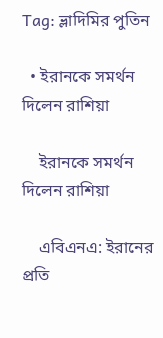Tag: ভ্লাদিমির পুতিন

  • ইরানকে সমর্থন দিলেন রাশিয়া

    ইরানকে সমর্থন দিলেন রাশিয়া

    এবিএনএ: ইরানের প্রতি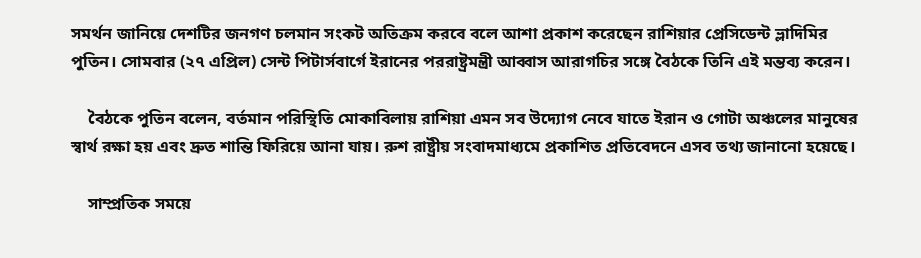সমর্থন জানিয়ে দেশটির জনগণ চলমান সংকট অতিক্রম করবে বলে আশা প্রকাশ করেছেন রাশিয়ার প্রেসিডেন্ট ভ্লাদিমির পুতিন। সোমবার (২৭ এপ্রিল) সেন্ট পিটার্সবার্গে ইরানের পররাষ্ট্রমন্ত্রী আব্বাস আরাগচির সঙ্গে বৈঠকে তিনি এই মন্তব্য করেন।

    বৈঠকে পুতিন বলেন, বর্তমান পরিস্থিতি মোকাবিলায় রাশিয়া এমন সব উদ্যোগ নেবে যাতে ইরান ও গোটা অঞ্চলের মানুষের স্বার্থ রক্ষা হয় এবং দ্রুত শান্তি ফিরিয়ে আনা যায়। রুশ রাষ্ট্রীয় সংবাদমাধ্যমে প্রকাশিত প্রতিবেদনে এসব তথ্য জানানো হয়েছে।

    সাম্প্রতিক সময়ে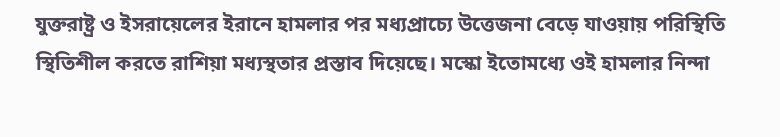যুক্তরাষ্ট্র ও ইসরায়েলের ইরানে হামলার পর মধ্যপ্রাচ্যে উত্তেজনা বেড়ে যাওয়ায় পরিস্থিতি স্থিতিশীল করতে রাশিয়া মধ্যস্থতার প্রস্তাব দিয়েছে। মস্কো ইতোমধ্যে ওই হামলার নিন্দা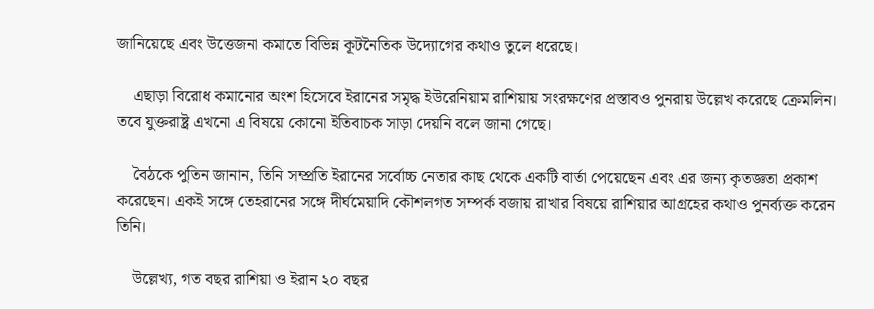জানিয়েছে এবং উত্তেজনা কমাতে বিভিন্ন কূটনৈতিক উদ্যোগের কথাও তুলে ধরেছে।

    এছাড়া বিরোধ কমানোর অংশ হিসেবে ইরানের সমৃদ্ধ ইউরেনিয়াম রাশিয়ায় সংরক্ষণের প্রস্তাবও পুনরায় উল্লেখ করেছে ক্রেমলিন। তবে যুক্তরাষ্ট্র এখনো এ বিষয়ে কোনো ইতিবাচক সাড়া দেয়নি বলে জানা গেছে।

    বৈঠকে পুতিন জানান, তিনি সম্প্রতি ইরানের সর্বোচ্চ নেতার কাছ থেকে একটি বার্তা পেয়েছেন এবং এর জন্য কৃতজ্ঞতা প্রকাশ করেছেন। একই সঙ্গে তেহরানের সঙ্গে দীর্ঘমেয়াদি কৌশলগত সম্পর্ক বজায় রাখার বিষয়ে রাশিয়ার আগ্রহের কথাও পুনর্ব্যক্ত করেন তিনি।

    উল্লেখ্য, গত বছর রাশিয়া ও ইরান ২০ বছর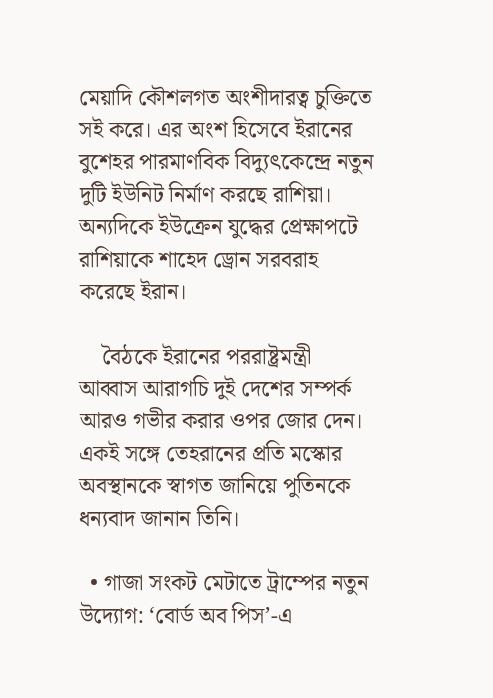মেয়াদি কৌশলগত অংশীদারত্ব চুক্তিতে সই করে। এর অংশ হিসেবে ইরানের বুশেহর পারমাণবিক বিদ্যুৎকেন্দ্রে নতুন দুটি ইউনিট নির্মাণ করছে রাশিয়া। অন্যদিকে ইউক্রেন যুদ্ধের প্রেক্ষাপটে রাশিয়াকে শাহেদ ড্রোন সরবরাহ করেছে ইরান।

    বৈঠকে ইরানের পররাষ্ট্রমন্ত্রী আব্বাস আরাগচি দুই দেশের সম্পর্ক আরও গভীর করার ওপর জোর দেন। একই সঙ্গে তেহরানের প্রতি মস্কোর অবস্থানকে স্বাগত জানিয়ে পুতিনকে ধন্যবাদ জানান তিনি।

  • গাজা সংকট মেটাতে ট্রাম্পের নতুন উদ্যোগ: ‘বোর্ড অব পিস’-এ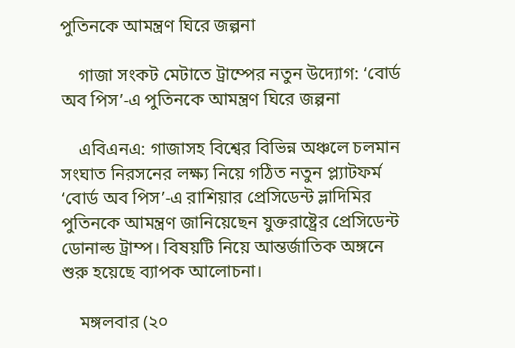পুতিনকে আমন্ত্রণ ঘিরে জল্পনা

    গাজা সংকট মেটাতে ট্রাম্পের নতুন উদ্যোগ: ‘বোর্ড অব পিস’-এ পুতিনকে আমন্ত্রণ ঘিরে জল্পনা

    এবিএনএ: গাজাসহ বিশ্বের বিভিন্ন অঞ্চলে চলমান সংঘাত নিরসনের লক্ষ্য নিয়ে গঠিত নতুন প্ল্যাটফর্ম ‘বোর্ড অব পিস’-এ রাশিয়ার প্রেসিডেন্ট ভ্লাদিমির পুতিনকে আমন্ত্রণ জানিয়েছেন যুক্তরাষ্ট্রের প্রেসিডেন্ট ডোনাল্ড ট্রাম্প। বিষয়টি নিয়ে আন্তর্জাতিক অঙ্গনে শুরু হয়েছে ব্যাপক আলোচনা।

    মঙ্গলবার (২০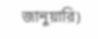জানুয়ারি)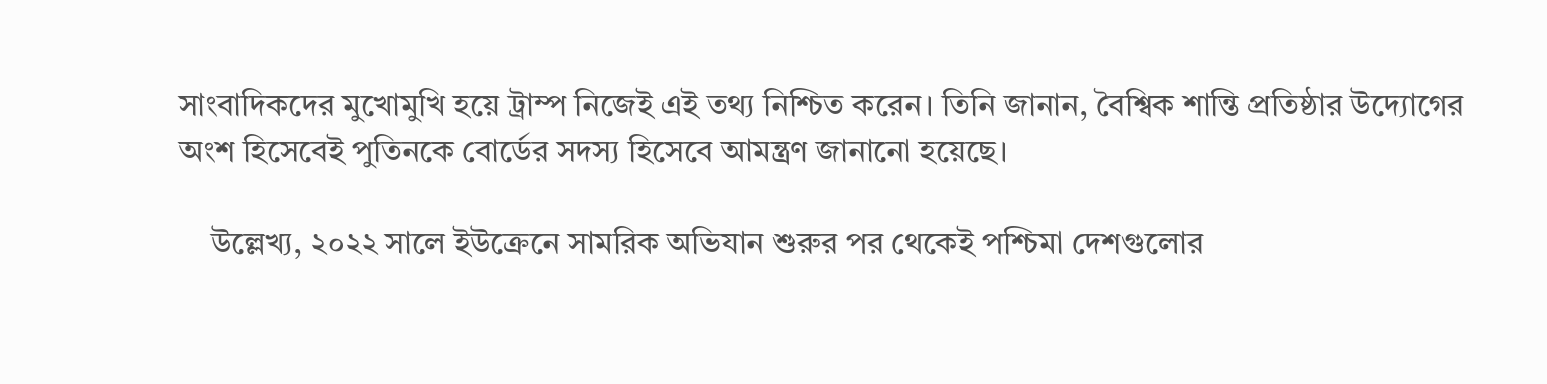সাংবাদিকদের মুখোমুখি হয়ে ট্রাম্প নিজেই এই তথ্য নিশ্চিত করেন। তিনি জানান, বৈশ্বিক শান্তি প্রতিষ্ঠার উদ্যোগের অংশ হিসেবেই পুতিনকে বোর্ডের সদস্য হিসেবে আমন্ত্রণ জানানো হয়েছে।

    উল্লেখ্য, ২০২২ সালে ইউক্রেনে সামরিক অভিযান শুরুর পর থেকেই পশ্চিমা দেশগুলোর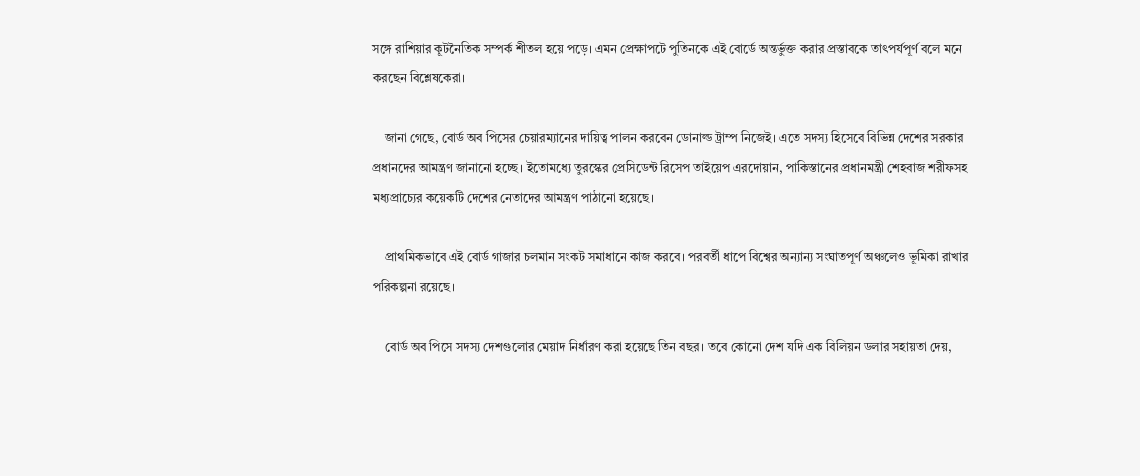সঙ্গে রাশিয়ার কূটনৈতিক সম্পর্ক শীতল হয়ে পড়ে। এমন প্রেক্ষাপটে পুতিনকে এই বোর্ডে অন্তর্ভুক্ত করার প্রস্তাবকে তাৎপর্যপূর্ণ বলে মনে করছেন বিশ্লেষকেরা।

    জানা গেছে, বোর্ড অব পিসের চেয়ারম্যানের দায়িত্ব পালন করবেন ডোনাল্ড ট্রাম্প নিজেই। এতে সদস্য হিসেবে বিভিন্ন দেশের সরকার প্রধানদের আমন্ত্রণ জানানো হচ্ছে। ইতোমধ্যে তুরস্কের প্রেসিডেন্ট রিসেপ তাইয়েপ এরদোয়ান, পাকিস্তানের প্রধানমন্ত্রী শেহবাজ শরীফসহ মধ্যপ্রাচ্যের কয়েকটি দেশের নেতাদের আমন্ত্রণ পাঠানো হয়েছে।

    প্রাথমিকভাবে এই বোর্ড গাজার চলমান সংকট সমাধানে কাজ করবে। পরবর্তী ধাপে বিশ্বের অন্যান্য সংঘাতপূর্ণ অঞ্চলেও ভূমিকা রাখার পরিকল্পনা রয়েছে।

    বোর্ড অব পিসে সদস্য দেশগুলোর মেয়াদ নির্ধারণ করা হয়েছে তিন বছর। তবে কোনো দেশ যদি এক বিলিয়ন ডলার সহায়তা দেয়,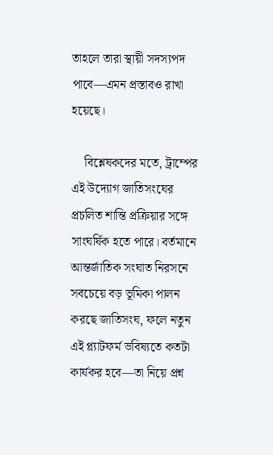তাহলে তারা স্থায়ী সদস্যপদ পাবে—এমন প্রস্তাবও রাখা হয়েছে।

    বিশ্লেষকদের মতে, ট্রাম্পের এই উদ্যোগ জাতিসংঘের প্রচলিত শান্তি প্রক্রিয়ার সঙ্গে সাংঘর্ষিক হতে পারে। বর্তমানে আন্তর্জাতিক সংঘাত নিরসনে সবচেয়ে বড় ভূমিকা পালন করছে জাতিসংঘ, ফলে নতুন এই প্ল্যাটফর্ম ভবিষ্যতে কতটা কার্যকর হবে—তা নিয়ে প্রশ্ন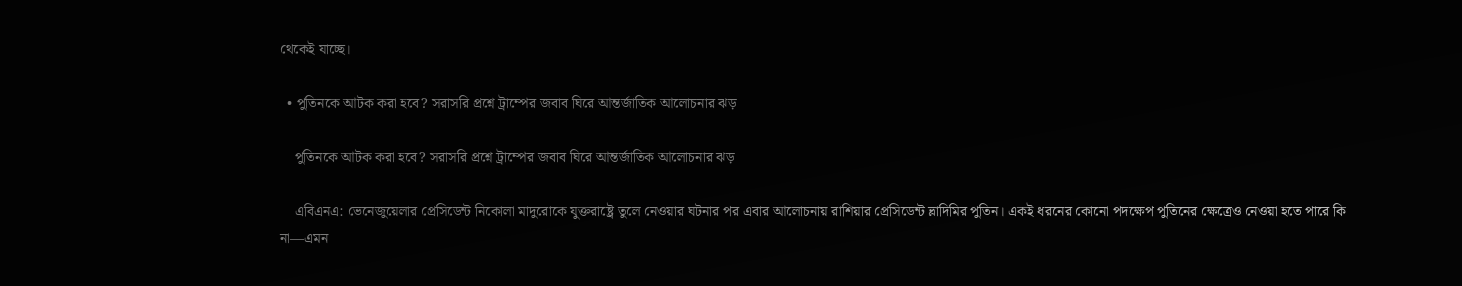থেকেই যাচ্ছে।

  • পুতিনকে আটক করা হবে? সরাসরি প্রশ্নে ট্রাম্পের জবাব ঘিরে আন্তর্জাতিক আলোচনার ঝড়

    পুতিনকে আটক করা হবে? সরাসরি প্রশ্নে ট্রাম্পের জবাব ঘিরে আন্তর্জাতিক আলোচনার ঝড়

    এবিএনএ: ভেনেজুয়েলার প্রেসিডেন্ট নিকোলা মাদুরোকে যুক্তরাষ্ট্রে তুলে নেওয়ার ঘটনার পর এবার আলোচনায় রাশিয়ার প্রেসিডেন্ট ভ্লাদিমির পুতিন। একই ধরনের কোনো পদক্ষেপ পুতিনের ক্ষেত্রেও নেওয়া হতে পারে কি না—এমন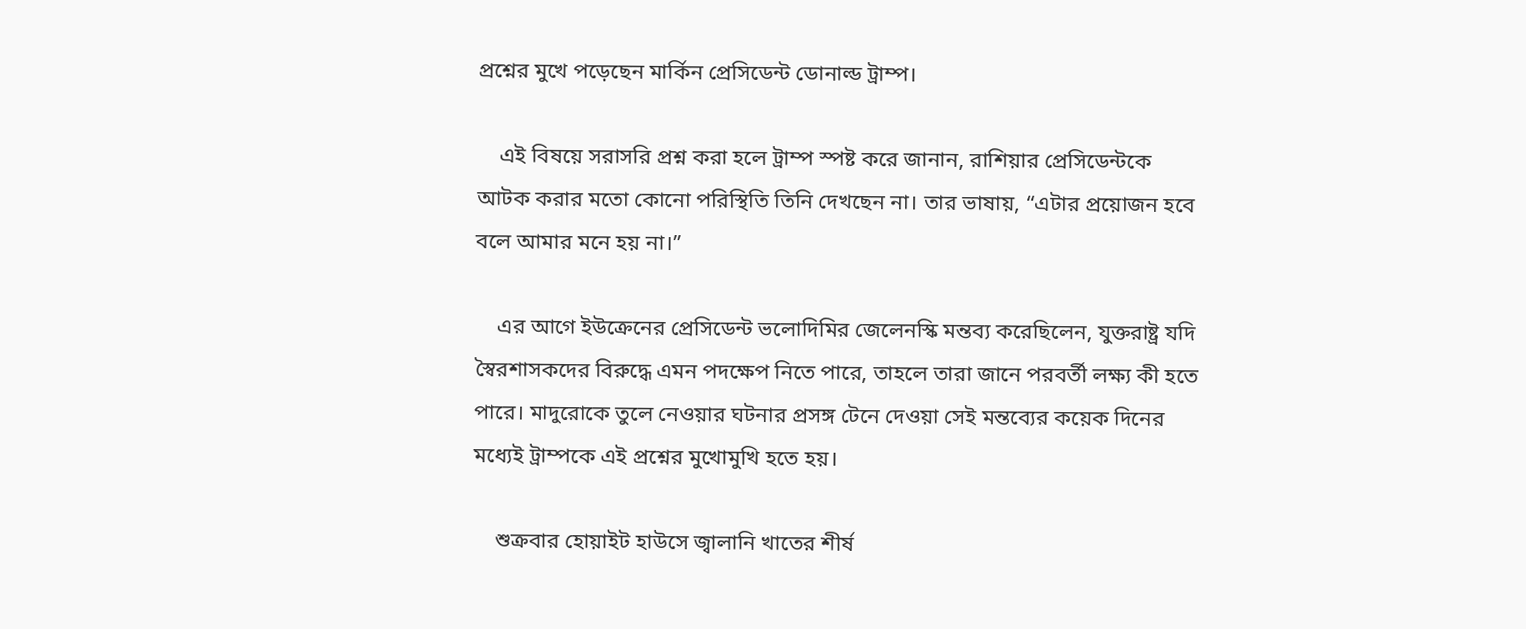প্রশ্নের মুখে পড়েছেন মার্কিন প্রেসিডেন্ট ডোনাল্ড ট্রাম্প।

    এই বিষয়ে সরাসরি প্রশ্ন করা হলে ট্রাম্প স্পষ্ট করে জানান, রাশিয়ার প্রেসিডেন্টকে আটক করার মতো কোনো পরিস্থিতি তিনি দেখছেন না। তার ভাষায়, “এটার প্রয়োজন হবে বলে আমার মনে হয় না।”

    এর আগে ইউক্রেনের প্রেসিডেন্ট ভলোদিমির জেলেনস্কি মন্তব্য করেছিলেন, যুক্তরাষ্ট্র যদি স্বৈরশাসকদের বিরুদ্ধে এমন পদক্ষেপ নিতে পারে, তাহলে তারা জানে পরবর্তী লক্ষ্য কী হতে পারে। মাদুরোকে তুলে নেওয়ার ঘটনার প্রসঙ্গ টেনে দেওয়া সেই মন্তব্যের কয়েক দিনের মধ্যেই ট্রাম্পকে এই প্রশ্নের মুখোমুখি হতে হয়।

    শুক্রবার হোয়াইট হাউসে জ্বালানি খাতের শীর্ষ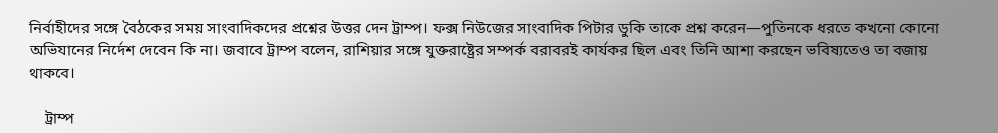নির্বাহীদের সঙ্গে বৈঠকের সময় সাংবাদিকদের প্রশ্নের উত্তর দেন ট্রাম্প। ফক্স নিউজের সাংবাদিক পিটার ডুকি তাকে প্রশ্ন করেন—পুতিনকে ধরতে কখনো কোনো অভিযানের নির্দেশ দেবেন কি না। জবাবে ট্রাম্প বলেন, রাশিয়ার সঙ্গে যুক্তরাষ্ট্রের সম্পর্ক বরাবরই কার্যকর ছিল এবং তিনি আশা করছেন ভবিষ্যতেও তা বজায় থাকবে।

    ট্রাম্প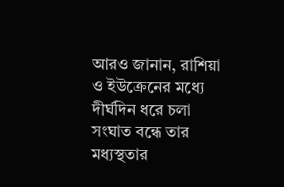আরও জানান, রাশিয়া ও ইউক্রেনের মধ্যে দীর্ঘদিন ধরে চলা সংঘাত বন্ধে তার মধ্যস্থতার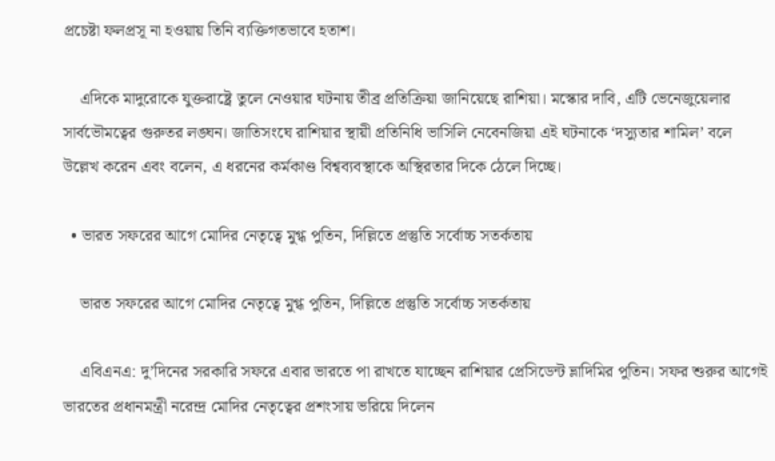প্রচেষ্টা ফলপ্রসূ না হওয়ায় তিনি ব্যক্তিগতভাবে হতাশ।

    এদিকে মাদুরোকে যুক্তরাষ্ট্রে তুলে নেওয়ার ঘটনায় তীব্র প্রতিক্রিয়া জানিয়েছে রাশিয়া। মস্কোর দাবি, এটি ভেনেজুয়েলার সার্বভৌমত্বের গুরুতর লঙ্ঘন। জাতিসংঘে রাশিয়ার স্থায়ী প্রতিনিধি ভাসিলি নেবেনজিয়া এই ঘটনাকে ‘দস্যুতার শামিল’ বলে উল্লেখ করেন এবং বলেন, এ ধরনের কর্মকাণ্ড বিশ্বব্যবস্থাকে অস্থিরতার দিকে ঠেলে দিচ্ছে।

  • ভারত সফরের আগে মোদির নেতৃত্বে মুগ্ধ পুতিন, দিল্লিতে প্রস্তুতি সর্বোচ্চ সতর্কতায়

    ভারত সফরের আগে মোদির নেতৃত্বে মুগ্ধ পুতিন, দিল্লিতে প্রস্তুতি সর্বোচ্চ সতর্কতায়

    এবিএনএ: দু’দিনের সরকারি সফরে এবার ভারতে পা রাখতে যাচ্ছেন রাশিয়ার প্রেসিডেন্ট ভ্লাদিমির পুতিন। সফর শুরুর আগেই ভারতের প্রধানমন্ত্রী নরেন্দ্র মোদির নেতৃত্বের প্রশংসায় ভরিয়ে দিলেন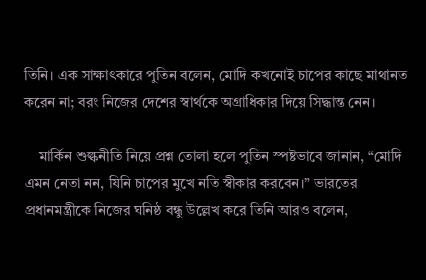তিনি। এক সাক্ষাৎকারে পুতিন বলেন, মোদি কখনোই চাপের কাছে মাথানত করেন না; বরং নিজের দেশের স্বার্থকে অগ্রাধিকার দিয়ে সিদ্ধান্ত নেন।

    মার্কিন শুল্কনীতি নিয়ে প্রশ্ন তোলা হলে পুতিন স্পষ্টভাবে জানান, “মোদি এমন নেতা নন, যিনি চাপের মুখে নতি স্বীকার করবেন।” ভারতের প্রধানমন্ত্রীকে নিজের ঘনিষ্ঠ বন্ধু উল্লেখ করে তিনি আরও বলেন,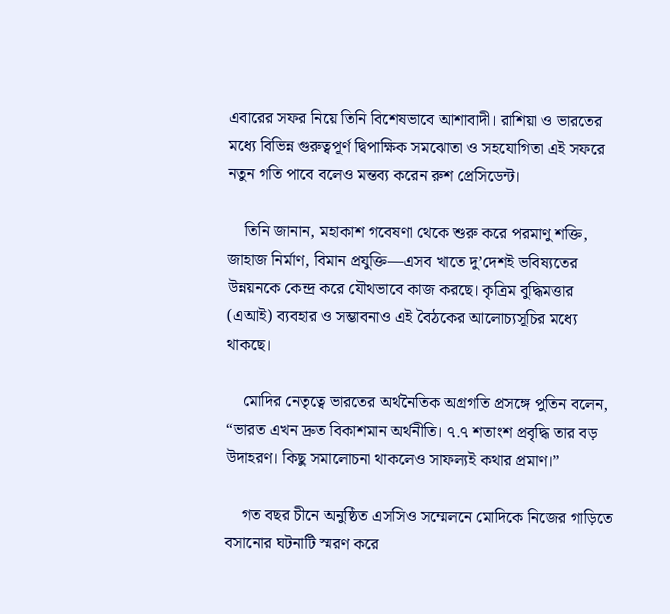এবারের সফর নিয়ে তিনি বিশেষভাবে আশাবাদী। রাশিয়া ও ভারতের মধ্যে বিভিন্ন গুরুত্বপূর্ণ দ্বিপাক্ষিক সমঝোতা ও সহযোগিতা এই সফরে নতুন গতি পাবে বলেও মন্তব্য করেন রুশ প্রেসিডেন্ট।

    তিনি জানান, মহাকাশ গবেষণা থেকে শুরু করে পরমাণু শক্তি, জাহাজ নির্মাণ, বিমান প্রযুক্তি—এসব খাতে দু’দেশই ভবিষ্যতের উন্নয়নকে কেন্দ্র করে যৌথভাবে কাজ করছে। কৃত্রিম বুদ্ধিমত্তার (এআই) ব্যবহার ও সম্ভাবনাও এই বৈঠকের আলোচ্যসূচির মধ্যে থাকছে।

    মোদির নেতৃত্বে ভারতের অর্থনৈতিক অগ্রগতি প্রসঙ্গে পুতিন বলেন, “ভারত এখন দ্রুত বিকাশমান অর্থনীতি। ৭.৭ শতাংশ প্রবৃদ্ধি তার বড় উদাহরণ। কিছু সমালোচনা থাকলেও সাফল্যই কথার প্রমাণ।”

    গত বছর চীনে অনুষ্ঠিত এসসিও সম্মেলনে মোদিকে নিজের গাড়িতে বসানোর ঘটনাটি স্মরণ করে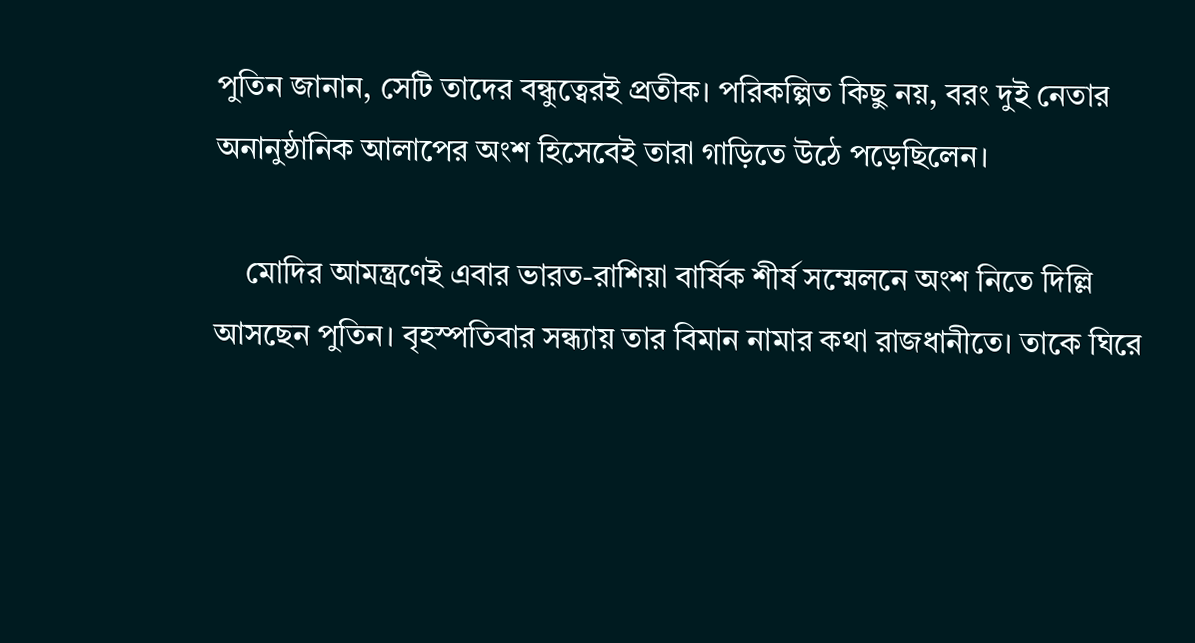পুতিন জানান, সেটি তাদের বন্ধুত্বেরই প্রতীক। পরিকল্পিত কিছু নয়, বরং দুই নেতার অনানুষ্ঠানিক আলাপের অংশ হিসেবেই তারা গাড়িতে উঠে পড়েছিলেন।

    মোদির আমন্ত্রণেই এবার ভারত-রাশিয়া বার্ষিক শীর্ষ সম্মেলনে অংশ নিতে দিল্লি আসছেন পুতিন। বৃহস্পতিবার সন্ধ্যায় তার বিমান নামার কথা রাজধানীতে। তাকে ঘিরে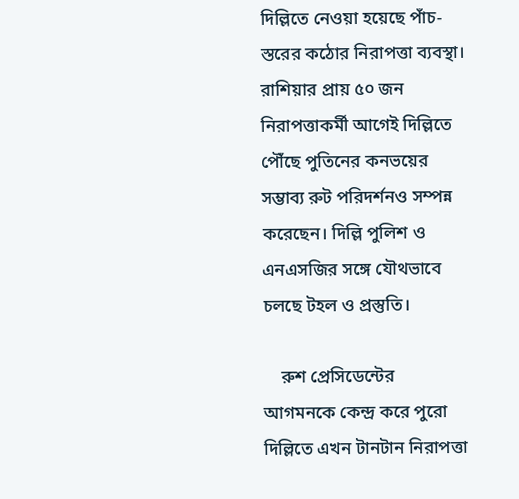দিল্লিতে নেওয়া হয়েছে পাঁচ-স্তরের কঠোর নিরাপত্তা ব্যবস্থা। রাশিয়ার প্রায় ৫০ জন নিরাপত্তাকর্মী আগেই দিল্লিতে পৌঁছে পুতিনের কনভয়ের সম্ভাব্য রুট পরিদর্শনও সম্পন্ন করেছেন। দিল্লি পুলিশ ও এনএসজির সঙ্গে যৌথভাবে চলছে টহল ও প্রস্তুতি।

    রুশ প্রেসিডেন্টের আগমনকে কেন্দ্র করে পুরো দিল্লিতে এখন টানটান নিরাপত্তা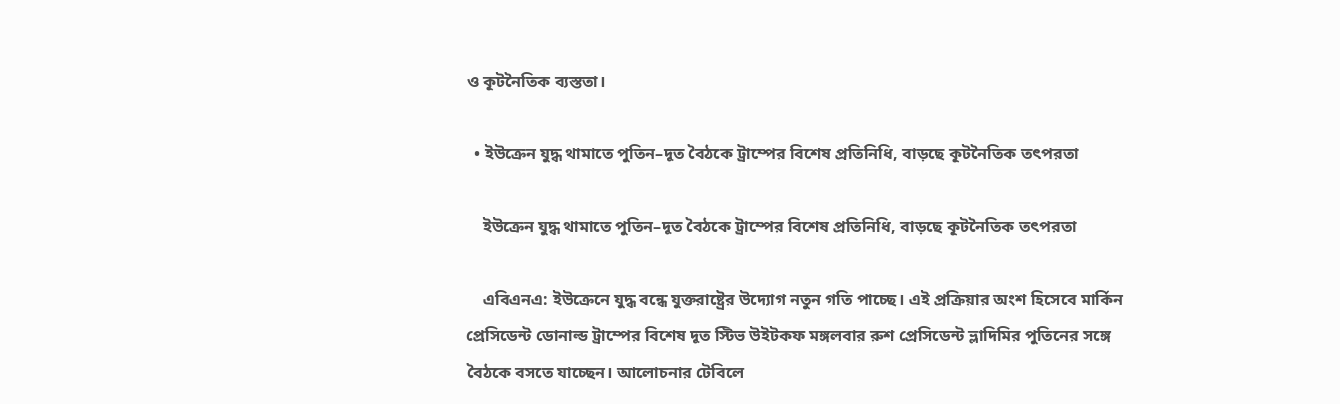ও কূটনৈতিক ব্যস্ততা।

  • ইউক্রেন যুদ্ধ থামাতে পুতিন–দূত বৈঠকে ট্রাম্পের বিশেষ প্রতিনিধি, বাড়ছে কূটনৈতিক তৎপরতা

    ইউক্রেন যুদ্ধ থামাতে পুতিন–দূত বৈঠকে ট্রাম্পের বিশেষ প্রতিনিধি, বাড়ছে কূটনৈতিক তৎপরতা

    এবিএনএ: ইউক্রেনে যুদ্ধ বন্ধে যুক্তরাষ্ট্রের উদ্যোগ নতুন গতি পাচ্ছে। এই প্রক্রিয়ার অংশ হিসেবে মার্কিন প্রেসিডেন্ট ডোনাল্ড ট্রাম্পের বিশেষ দূত স্টিভ উইটকফ মঙ্গলবার রুশ প্রেসিডেন্ট ভ্লাদিমির পুতিনের সঙ্গে বৈঠকে বসতে যাচ্ছেন। আলোচনার টেবিলে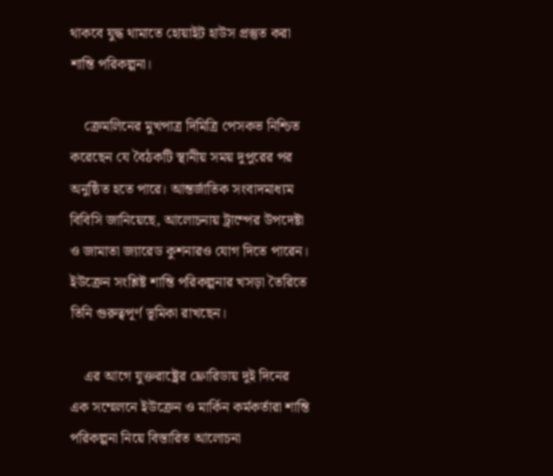থাকবে যুদ্ধ থামাতে হোয়াইট হাউস প্রস্তুত করা শান্তি পরিকল্পনা।

    ক্রেমলিনের মুখপাত্র দিমিত্রি পেসকভ নিশ্চিত করেছেন যে বৈঠকটি স্থানীয় সময় দুপুরের পর অনুষ্ঠিত হতে পারে। আন্তর্জাতিক সংবাদমাধ্যম বিবিসি জানিয়েছে, আলোচনায় ট্রাম্পের উপদেষ্টা ও জামাতা জ্যারেড কুশনারও যোগ দিতে পারেন। ইউক্রেন সংশ্লিষ্ট শান্তি পরিকল্পনার খসড়া তৈরিতে তিনি গুরুত্বপূর্ণ ভূমিকা রাখছেন।

    এর আগে যুক্তরাষ্ট্রের ফ্লোরিডায় দুই দিনের এক সম্মেলনে ইউক্রেন ও মার্কিন কর্মকর্তারা শান্তি পরিকল্পনা নিয়ে বিস্তারিত আলোচনা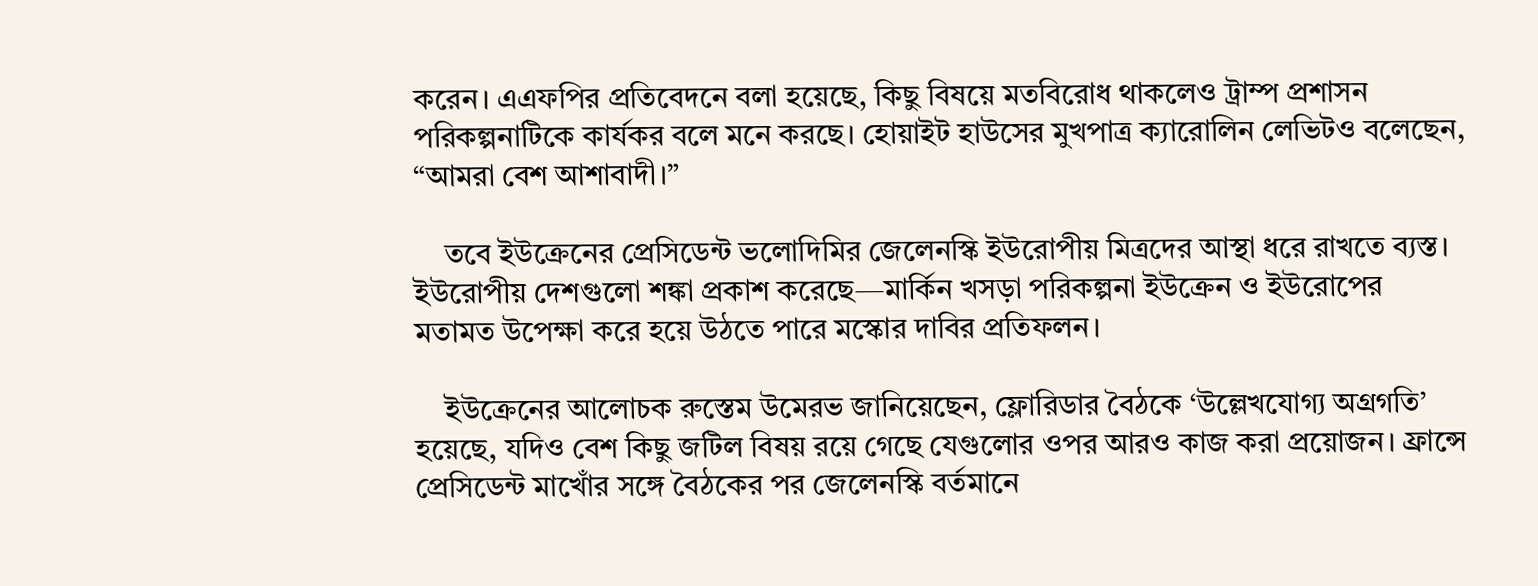করেন। এএফপির প্রতিবেদনে বলা হয়েছে, কিছু বিষয়ে মতবিরোধ থাকলেও ট্রাম্প প্রশাসন পরিকল্পনাটিকে কার্যকর বলে মনে করছে। হোয়াইট হাউসের মুখপাত্র ক্যারোলিন লেভিটও বলেছেন, “আমরা বেশ আশাবাদী।”

    তবে ইউক্রেনের প্রেসিডেন্ট ভলোদিমির জেলেনস্কি ইউরোপীয় মিত্রদের আস্থা ধরে রাখতে ব্যস্ত। ইউরোপীয় দেশগুলো শঙ্কা প্রকাশ করেছে—মার্কিন খসড়া পরিকল্পনা ইউক্রেন ও ইউরোপের মতামত উপেক্ষা করে হয়ে উঠতে পারে মস্কোর দাবির প্রতিফলন।

    ইউক্রেনের আলোচক রুস্তেম উমেরভ জানিয়েছেন, ফ্লোরিডার বৈঠকে ‘উল্লেখযোগ্য অগ্রগতি’ হয়েছে, যদিও বেশ কিছু জটিল বিষয় রয়ে গেছে যেগুলোর ওপর আরও কাজ করা প্রয়োজন। ফ্রান্সে প্রেসিডেন্ট মাখোঁর সঙ্গে বৈঠকের পর জেলেনস্কি বর্তমানে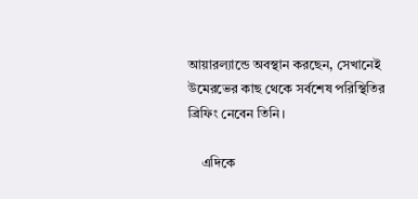আয়ারল্যান্ডে অবস্থান করছেন, সেখানেই উমেরভের কাছ থেকে সর্বশেষ পরিস্থিতির ব্রিফিং নেবেন তিনি।

    এদিকে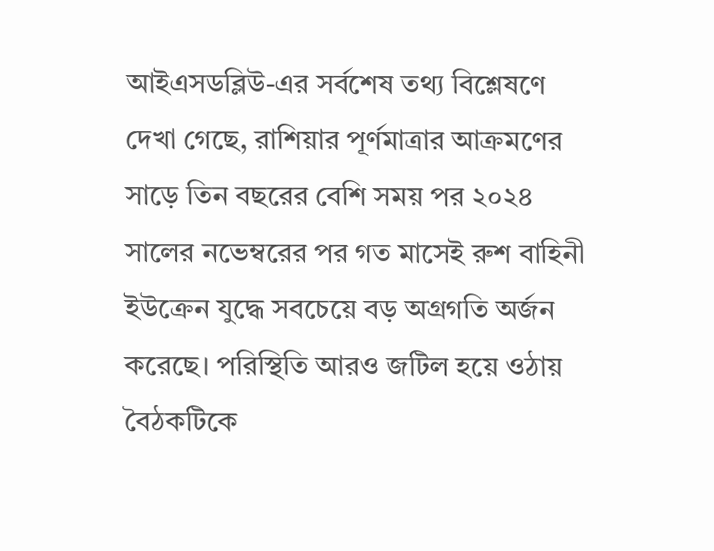আইএসডব্লিউ-এর সর্বশেষ তথ্য বিশ্লেষণে দেখা গেছে, রাশিয়ার পূর্ণমাত্রার আক্রমণের সাড়ে তিন বছরের বেশি সময় পর ২০২৪ সালের নভেম্বরের পর গত মাসেই রুশ বাহিনী ইউক্রেন যুদ্ধে সবচেয়ে বড় অগ্রগতি অর্জন করেছে। পরিস্থিতি আরও জটিল হয়ে ওঠায় বৈঠকটিকে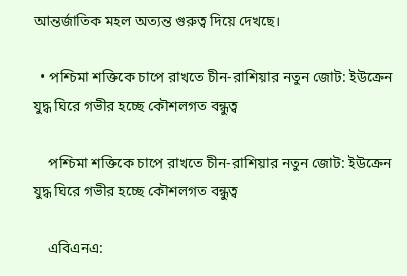আন্তর্জাতিক মহল অত্যন্ত গুরুত্ব দিয়ে দেখছে।

  • পশ্চিমা শক্তিকে চাপে রাখতে চীন-রাশিয়ার নতুন জোট: ইউক্রেন যুদ্ধ ঘিরে গভীর হচ্ছে কৌশলগত বন্ধুত্ব

    পশ্চিমা শক্তিকে চাপে রাখতে চীন-রাশিয়ার নতুন জোট: ইউক্রেন যুদ্ধ ঘিরে গভীর হচ্ছে কৌশলগত বন্ধুত্ব

    এবিএনএ: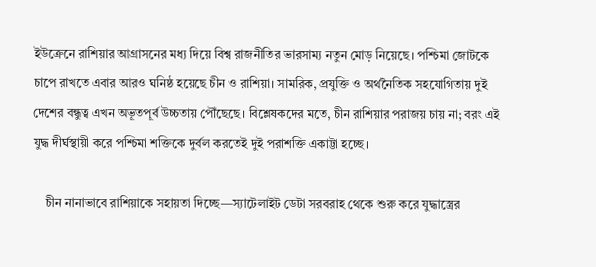ইউক্রেনে রাশিয়ার আগ্রাসনের মধ্য দিয়ে বিশ্ব রাজনীতির ভারসাম্য নতুন মোড় নিয়েছে। পশ্চিমা জোটকে চাপে রাখতে এবার আরও ঘনিষ্ঠ হয়েছে চীন ও রাশিয়া। সামরিক, প্রযুক্তি ও অর্থনৈতিক সহযোগিতায় দুই দেশের বন্ধুত্ব এখন অভূতপূর্ব উচ্চতায় পৌঁছেছে। বিশ্লেষকদের মতে, চীন রাশিয়ার পরাজয় চায় না; বরং এই যুদ্ধ দীর্ঘস্থায়ী করে পশ্চিমা শক্তিকে দুর্বল করতেই দুই পরাশক্তি একাট্টা হচ্ছে।

    চীন নানাভাবে রাশিয়াকে সহায়তা দিচ্ছে—স্যাটেলাইট ডেটা সরবরাহ থেকে শুরু করে যুদ্ধাস্ত্রের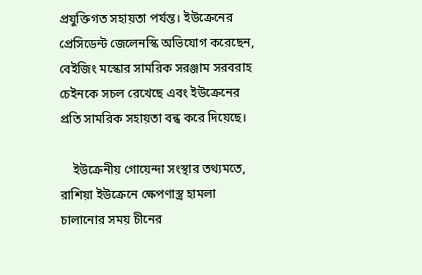প্রযুক্তিগত সহায়তা পর্যন্ত। ইউক্রেনের প্রেসিডেন্ট জেলেনস্কি অভিযোগ করেছেন, বেইজিং মস্কোর সামরিক সরঞ্জাম সরবরাহ চেইনকে সচল রেখেছে এবং ইউক্রেনের প্রতি সামরিক সহায়তা বন্ধ করে দিয়েছে।

    ইউক্রেনীয় গোয়েন্দা সংস্থার তথ্যমতে, রাশিয়া ইউক্রেনে ক্ষেপণাস্ত্র হামলা চালানোর সময় চীনের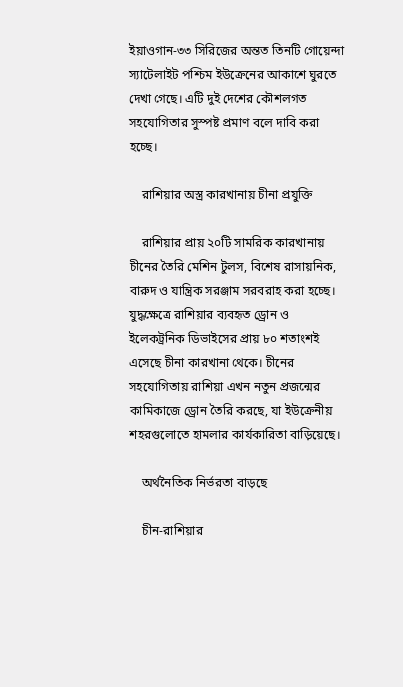ইয়াওগান-৩৩ সিরিজের অন্তত তিনটি গোয়েন্দা স্যাটেলাইট পশ্চিম ইউক্রেনের আকাশে ঘুরতে দেখা গেছে। এটি দুই দেশের কৌশলগত সহযোগিতার সুস্পষ্ট প্রমাণ বলে দাবি করা হচ্ছে।

    রাশিয়ার অস্ত্র কারখানায় চীনা প্রযুক্তি

    রাশিয়ার প্রায় ২০টি সামরিক কারখানায় চীনের তৈরি মেশিন টুলস, বিশেষ রাসায়নিক, বারুদ ও যান্ত্রিক সরঞ্জাম সরবরাহ করা হচ্ছে। যুদ্ধক্ষেত্রে রাশিয়ার ব্যবহৃত ড্রোন ও ইলেকট্রনিক ডিভাইসের প্রায় ৮০ শতাংশই এসেছে চীনা কারখানা থেকে। চীনের সহযোগিতায় রাশিয়া এখন নতুন প্রজন্মের কামিকাজে ড্রোন তৈরি করছে, যা ইউক্রেনীয় শহরগুলোতে হামলার কার্যকারিতা বাড়িয়েছে।

    অর্থনৈতিক নির্ভরতা বাড়ছে

    চীন-রাশিয়ার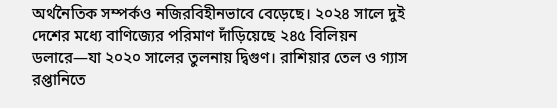অর্থনৈতিক সম্পর্কও নজিরবিহীনভাবে বেড়েছে। ২০২৪ সালে দুই দেশের মধ্যে বাণিজ্যের পরিমাণ দাঁড়িয়েছে ২৪৫ বিলিয়ন ডলারে—যা ২০২০ সালের তুলনায় দ্বিগুণ। রাশিয়ার তেল ও গ্যাস রপ্তানিতে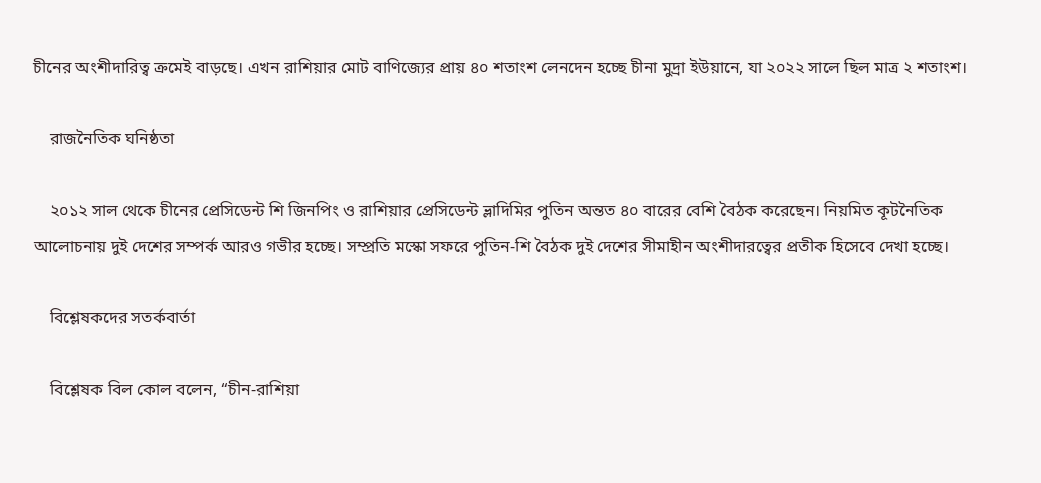চীনের অংশীদারিত্ব ক্রমেই বাড়ছে। এখন রাশিয়ার মোট বাণিজ্যের প্রায় ৪০ শতাংশ লেনদেন হচ্ছে চীনা মুদ্রা ইউয়ানে, যা ২০২২ সালে ছিল মাত্র ২ শতাংশ।

    রাজনৈতিক ঘনিষ্ঠতা

    ২০১২ সাল থেকে চীনের প্রেসিডেন্ট শি জিনপিং ও রাশিয়ার প্রেসিডেন্ট ভ্লাদিমির পুতিন অন্তত ৪০ বারের বেশি বৈঠক করেছেন। নিয়মিত কূটনৈতিক আলোচনায় দুই দেশের সম্পর্ক আরও গভীর হচ্ছে। সম্প্রতি মস্কো সফরে পুতিন-শি বৈঠক দুই দেশের সীমাহীন অংশীদারত্বের প্রতীক হিসেবে দেখা হচ্ছে।

    বিশ্লেষকদের সতর্কবার্তা

    বিশ্লেষক বিল কোল বলেন, “চীন-রাশিয়া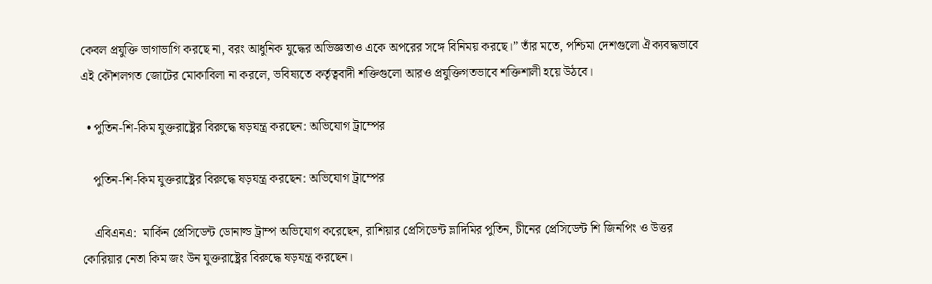কেবল প্রযুক্তি ভাগাভাগি করছে না, বরং আধুনিক যুদ্ধের অভিজ্ঞতাও একে অপরের সঙ্গে বিনিময় করছে।” তাঁর মতে, পশ্চিমা দেশগুলো ঐক্যবদ্ধভাবে এই কৌশলগত জোটের মোকাবিলা না করলে, ভবিষ্যতে কর্তৃত্ববাদী শক্তিগুলো আরও প্রযুক্তিগতভাবে শক্তিশালী হয়ে উঠবে।

  • পুতিন-শি-কিম যুক্তরাষ্ট্রের বিরুদ্ধে ষড়যন্ত্র করছেন: অভিযোগ ট্রাম্পের

    পুতিন-শি-কিম যুক্তরাষ্ট্রের বিরুদ্ধে ষড়যন্ত্র করছেন: অভিযোগ ট্রাম্পের

    এবিএনএ:  মার্কিন প্রেসিডেন্ট ডোনাল্ড ট্রাম্প অভিযোগ করেছেন, রাশিয়ার প্রেসিডেন্ট ভ্লাদিমির পুতিন, চীনের প্রেসিডেন্ট শি জিনপিং ও উত্তর কোরিয়ার নেতা কিম জং উন যুক্তরাষ্ট্রের বিরুদ্ধে ষড়যন্ত্র করছেন।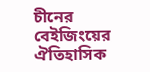চীনের বেইজিংয়ের ঐতিহাসিক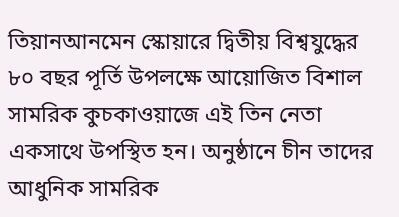তিয়ানআনমেন স্কোয়ারে দ্বিতীয় বিশ্বযুদ্ধের ৮০ বছর পূর্তি উপলক্ষে আয়োজিত বিশাল সামরিক কুচকাওয়াজে এই তিন নেতা একসাথে উপস্থিত হন। অনুষ্ঠানে চীন তাদের আধুনিক সামরিক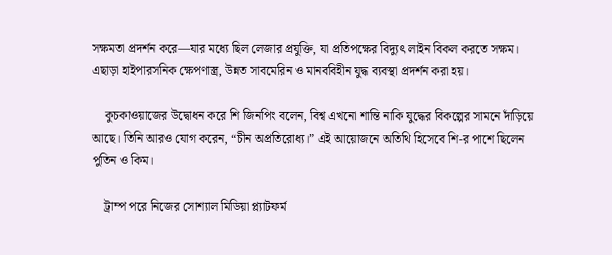সক্ষমতা প্রদর্শন করে—যার মধ্যে ছিল লেজার প্রযুক্তি, যা প্রতিপক্ষের বিদ্যুৎ লাইন বিকল করতে সক্ষম। এছাড়া হাইপারসনিক ক্ষেপণাস্ত্র, উন্নত সাবমেরিন ও মানববিহীন যুদ্ধ ব্যবস্থা প্রদর্শন করা হয়।

    কুচকাওয়াজের উদ্বোধন করে শি জিনপিং বলেন, বিশ্ব এখনো শান্তি নাকি যুদ্ধের বিকল্পের সামনে দাঁড়িয়ে আছে। তিনি আরও যোগ করেন, “চীন অপ্রতিরোধ্য।” এই আয়োজনে অতিথি হিসেবে শি-র পাশে ছিলেন পুতিন ও কিম।

    ট্রাম্প পরে নিজের সোশ্যাল মিডিয়া প্ল্যাটফর্ম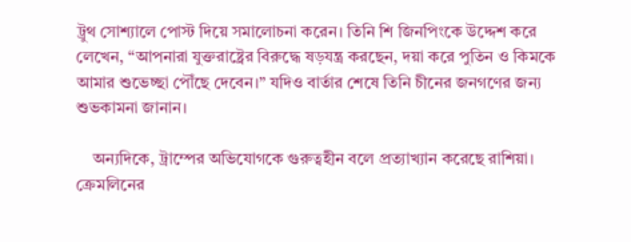ট্রুথ সোশ্যালে পোস্ট দিয়ে সমালোচনা করেন। তিনি শি জিনপিংকে উদ্দেশ করে লেখেন, “আপনারা যুক্তরাষ্ট্রের বিরুদ্ধে ষড়যন্ত্র করছেন, দয়া করে পুতিন ও কিমকে আমার শুভেচ্ছা পৌঁছে দেবেন।” যদিও বার্তার শেষে তিনি চীনের জনগণের জন্য শুভকামনা জানান।

    অন্যদিকে, ট্রাম্পের অভিযোগকে গুরুত্বহীন বলে প্রত্যাখ্যান করেছে রাশিয়া। ক্রেমলিনের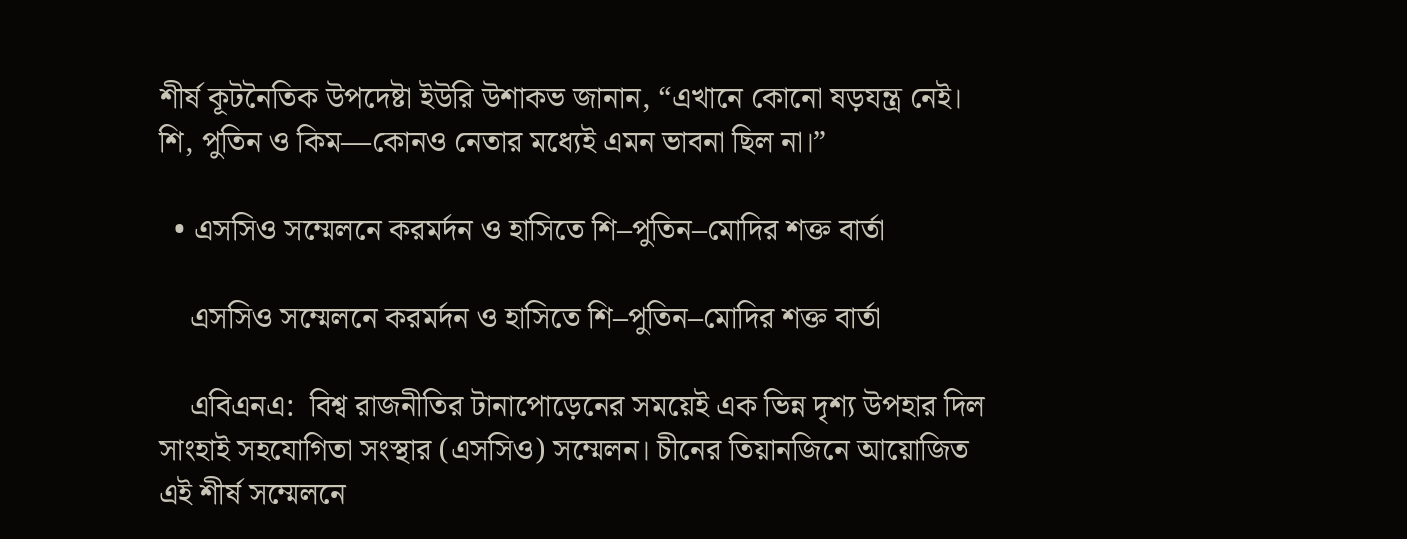শীর্ষ কূটনৈতিক উপদেষ্টা ইউরি উশাকভ জানান, “এখানে কোনো ষড়যন্ত্র নেই। শি, পুতিন ও কিম—কোনও নেতার মধ্যেই এমন ভাবনা ছিল না।”

  • এসসিও সম্মেলনে করমর্দন ও হাসিতে শি–পুতিন–মোদির শক্ত বার্তা

    এসসিও সম্মেলনে করমর্দন ও হাসিতে শি–পুতিন–মোদির শক্ত বার্তা

    এবিএনএ:  বিশ্ব রাজনীতির টানাপোড়েনের সময়েই এক ভিন্ন দৃশ্য উপহার দিল সাংহাই সহযোগিতা সংস্থার (এসসিও) সম্মেলন। চীনের তিয়ানজিনে আয়োজিত এই শীর্ষ সম্মেলনে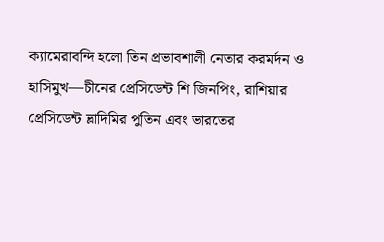ক্যামেরাবন্দি হলো তিন প্রভাবশালী নেতার করমর্দন ও হাসিমুখ—চীনের প্রেসিডেন্ট শি জিনপিং, রাশিয়ার প্রেসিডেন্ট ভ্লাদিমির পুতিন এবং ভারতের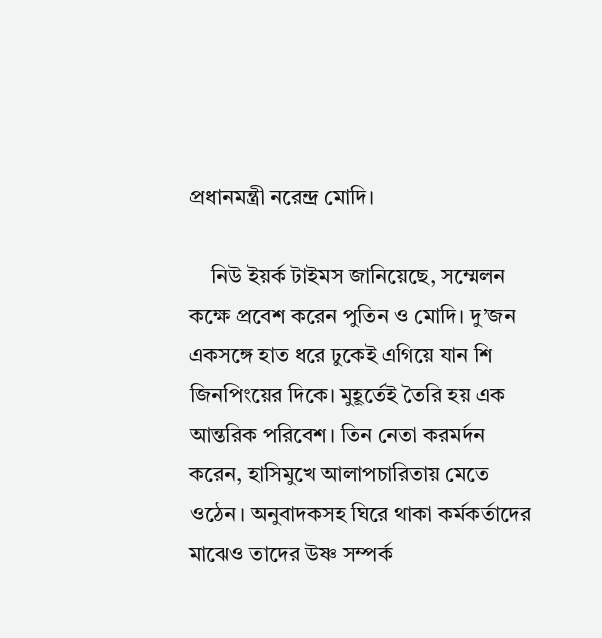প্রধানমন্ত্রী নরেন্দ্র মোদি।

    নিউ ইয়র্ক টাইমস জানিয়েছে, সম্মেলন কক্ষে প্রবেশ করেন পুতিন ও মোদি। দু’জন একসঙ্গে হাত ধরে ঢুকেই এগিয়ে যান শি জিনপিংয়ের দিকে। মুহূর্তেই তৈরি হয় এক আন্তরিক পরিবেশ। তিন নেতা করমর্দন করেন, হাসিমুখে আলাপচারিতায় মেতে ওঠেন। অনুবাদকসহ ঘিরে থাকা কর্মকর্তাদের মাঝেও তাদের উষ্ণ সম্পর্ক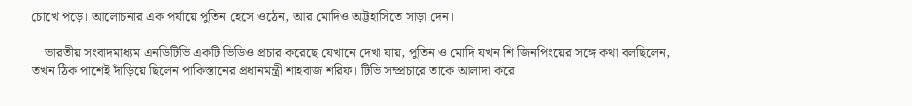চোখে পড়ে। আলোচনার এক পর্যায়ে পুতিন হেসে ওঠেন, আর মোদিও অট্টহাসিতে সাড়া দেন।

    ভারতীয় সংবাদমাধ্যম এনডিটিভি একটি ভিডিও প্রচার করেছে যেখানে দেখা যায়, পুতিন ও মোদি যখন শি জিনপিংয়ের সঙ্গে কথা বলছিলেন, তখন ঠিক পাশেই দাঁড়িয়ে ছিলেন পাকিস্তানের প্রধানমন্ত্রী শাহবাজ শরিফ। টিভি সম্প্রচারে তাকে আলাদা করে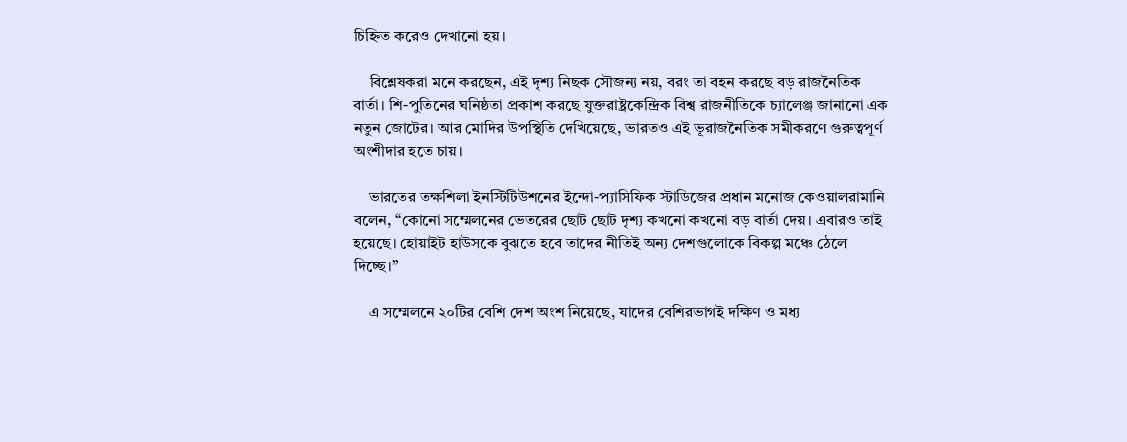চিহ্নিত করেও দেখানো হয়।

    বিশ্লেষকরা মনে করছেন, এই দৃশ্য নিছক সৌজন্য নয়, বরং তা বহন করছে বড় রাজনৈতিক বার্তা। শি-পুতিনের ঘনিষ্ঠতা প্রকাশ করছে যুক্তরাষ্ট্রকেন্দ্রিক বিশ্ব রাজনীতিকে চ্যালেঞ্জ জানানো এক নতুন জোটের। আর মোদির উপস্থিতি দেখিয়েছে, ভারতও এই ভূরাজনৈতিক সমীকরণে গুরুত্বপূর্ণ অংশীদার হতে চায়।

    ভারতের তক্ষশিলা ইনস্টিটিউশনের ইন্দো-প্যাসিফিক স্টাডিজের প্রধান মনোজ কেওয়ালরামানি বলেন, “কোনো সম্মেলনের ভেতরের ছোট ছোট দৃশ্য কখনো কখনো বড় বার্তা দেয়। এবারও তাই হয়েছে। হোয়াইট হাউসকে বুঝতে হবে তাদের নীতিই অন্য দেশগুলোকে বিকল্প মঞ্চে ঠেলে দিচ্ছে।”

    এ সম্মেলনে ২০টির বেশি দেশ অংশ নিয়েছে, যাদের বেশিরভাগই দক্ষিণ ও মধ্য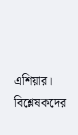এশিয়ার। বিশ্লেষকদের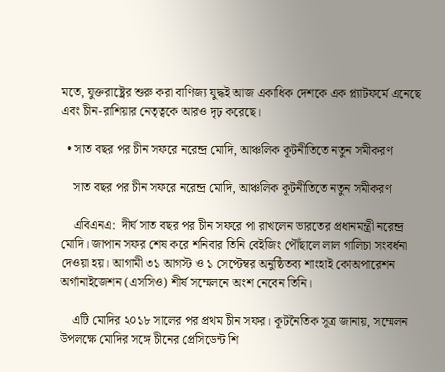মতে, যুক্তরাষ্ট্রের শুরু করা বাণিজ্য যুদ্ধই আজ একাধিক দেশকে এক প্ল্যাটফর্মে এনেছে এবং চীন-রাশিয়ার নেতৃত্বকে আরও দৃঢ় করেছে।

  • সাত বছর পর চীন সফরে নরেন্দ্র মোদি, আঞ্চলিক কূটনীতিতে নতুন সমীকরণ

    সাত বছর পর চীন সফরে নরেন্দ্র মোদি, আঞ্চলিক কূটনীতিতে নতুন সমীকরণ

    এবিএনএ:  দীর্ঘ সাত বছর পর চীন সফরে পা রাখলেন ভারতের প্রধানমন্ত্রী নরেন্দ্র মোদি। জাপান সফর শেষ করে শনিবার তিনি বেইজিং পৌঁছালে লাল গালিচা সংবর্ধনা দেওয়া হয়। আগামী ৩১ আগস্ট ও ১ সেপ্টেম্বর অনুষ্ঠিতব্য শাংহাই কোঅপারেশন অর্গানাইজেশন (এসসিও) শীর্ষ সম্মেলনে অংশ নেবেন তিনি।

    এটি মোদির ২০১৮ সালের পর প্রথম চীন সফর। কূটনৈতিক সূত্র জানায়, সম্মেলন উপলক্ষে মোদির সঙ্গে চীনের প্রেসিডেন্ট শি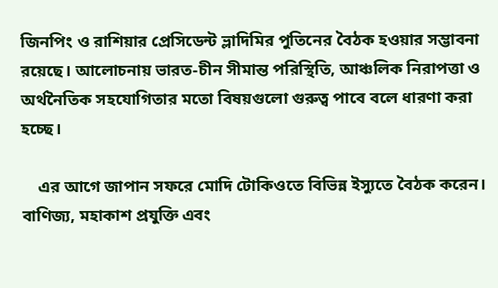জিনপিং ও রাশিয়ার প্রেসিডেন্ট ভ্লাদিমির পুতিনের বৈঠক হওয়ার সম্ভাবনা রয়েছে। আলোচনায় ভারত-চীন সীমান্ত পরিস্থিতি, আঞ্চলিক নিরাপত্তা ও অর্থনৈতিক সহযোগিতার মতো বিষয়গুলো গুরুত্ব পাবে বলে ধারণা করা হচ্ছে।

    এর আগে জাপান সফরে মোদি টোকিওতে বিভিন্ন ইস্যুতে বৈঠক করেন। বাণিজ্য, মহাকাশ প্রযুক্তি এবং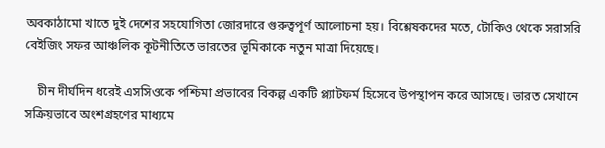অবকাঠামো খাতে দুই দেশের সহযোগিতা জোরদারে গুরুত্বপূর্ণ আলোচনা হয়। বিশ্লেষকদের মতে, টোকিও থেকে সরাসরি বেইজিং সফর আঞ্চলিক কূটনীতিতে ভারতের ভূমিকাকে নতুন মাত্রা দিয়েছে।

    চীন দীর্ঘদিন ধরেই এসসিওকে পশ্চিমা প্রভাবের বিকল্প একটি প্ল্যাটফর্ম হিসেবে উপস্থাপন করে আসছে। ভারত সেখানে সক্রিয়ভাবে অংশগ্রহণের মাধ্যমে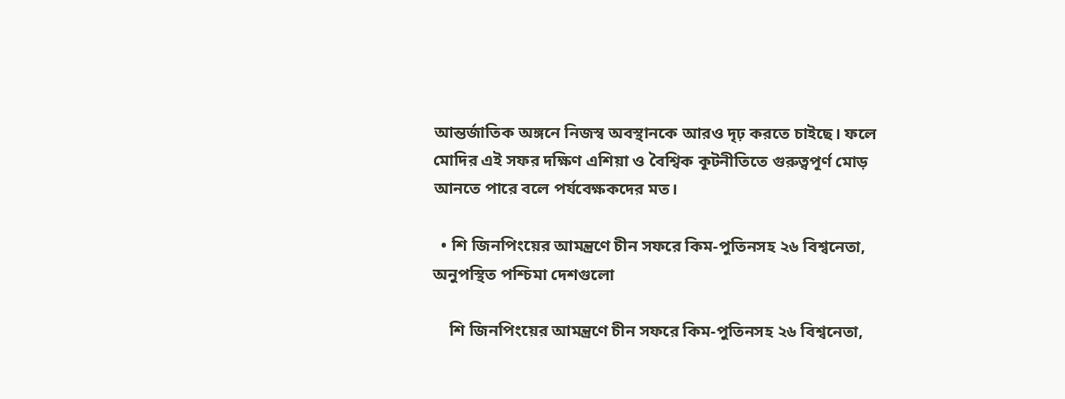আন্তর্জাতিক অঙ্গনে নিজস্ব অবস্থানকে আরও দৃঢ় করতে চাইছে। ফলে মোদির এই সফর দক্ষিণ এশিয়া ও বৈশ্বিক কূটনীতিতে গুরুত্বপূর্ণ মোড় আনতে পারে বলে পর্যবেক্ষকদের মত।

  • শি জিনপিংয়ের আমন্ত্রণে চীন সফরে কিম-পুতিনসহ ২৬ বিশ্বনেতা, অনুপস্থিত পশ্চিমা দেশগুলো

    শি জিনপিংয়ের আমন্ত্রণে চীন সফরে কিম-পুতিনসহ ২৬ বিশ্বনেতা,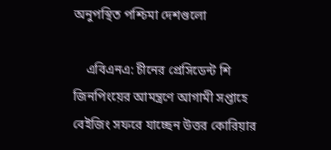অনুপস্থিত পশ্চিমা দেশগুলো

    এবিএনএ: চীনের প্রেসিডেন্ট শি জিনপিংয়ের আমন্ত্রণে আগামী সপ্তাহে বেইজিং সফরে যাচ্ছেন উত্তর কোরিয়ার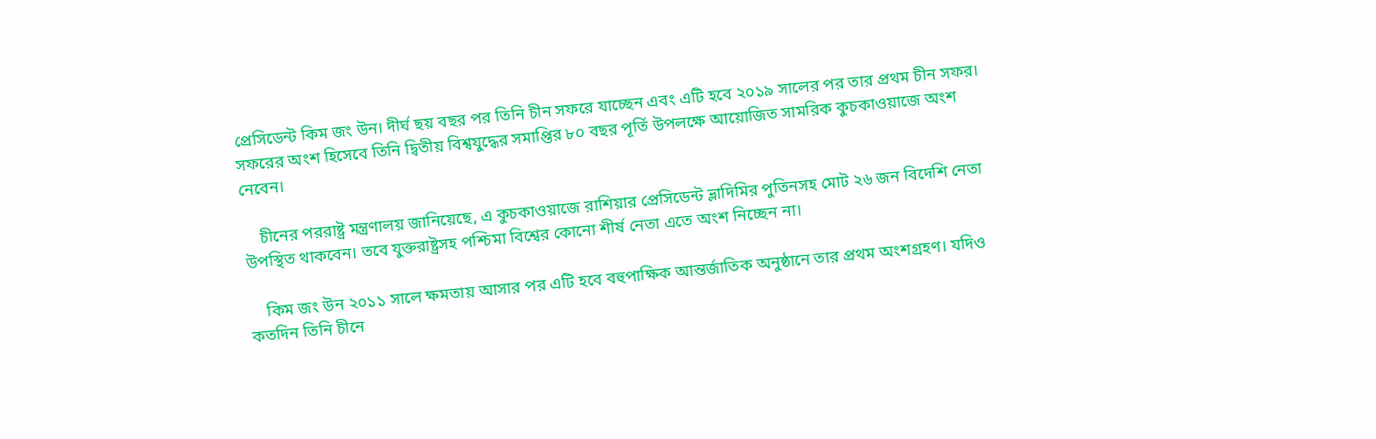প্রেসিডেন্ট কিম জং উন। দীর্ঘ ছয় বছর পর তিনি চীন সফরে যাচ্ছেন এবং এটি হবে ২০১৯ সালের পর তার প্রথম চীন সফর। সফরের অংশ হিসেবে তিনি দ্বিতীয় বিশ্বযুদ্ধের সমাপ্তির ৮০ বছর পূর্তি উপলক্ষে আয়োজিত সামরিক কুচকাওয়াজে অংশ নেবেন।

    চীনের পররাষ্ট্র মন্ত্রণালয় জানিয়েছে, এ কুচকাওয়াজে রাশিয়ার প্রেসিডেন্ট ভ্লাদিমির পুতিনসহ মোট ২৬ জন বিদেশি নেতা উপস্থিত থাকবেন। তবে যুক্তরাষ্ট্রসহ পশ্চিমা বিশ্বের কোনো শীর্ষ নেতা এতে অংশ নিচ্ছেন না।

    কিম জং উন ২০১১ সালে ক্ষমতায় আসার পর এটি হবে বহুপাক্ষিক আন্তর্জাতিক অনুষ্ঠানে তার প্রথম অংশগ্রহণ। যদিও কতদিন তিনি চীনে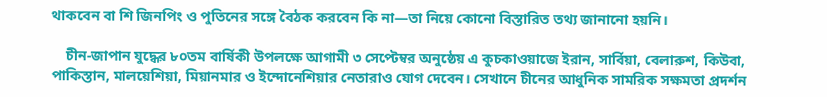থাকবেন বা শি জিনপিং ও পুতিনের সঙ্গে বৈঠক করবেন কি না—তা নিয়ে কোনো বিস্তারিত তথ্য জানানো হয়নি।

    চীন-জাপান যুদ্ধের ৮০তম বার্ষিকী উপলক্ষে আগামী ৩ সেপ্টেম্বর অনুষ্ঠেয় এ কুচকাওয়াজে ইরান, সার্বিয়া, বেলারুশ, কিউবা, পাকিস্তান, মালয়েশিয়া, মিয়ানমার ও ইন্দোনেশিয়ার নেতারাও যোগ দেবেন। সেখানে চীনের আধুনিক সামরিক সক্ষমতা প্রদর্শন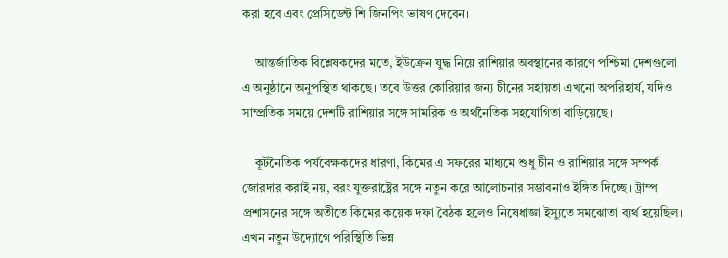করা হবে এবং প্রেসিডেন্ট শি জিনপিং ভাষণ দেবেন।

    আন্তর্জাতিক বিশ্লেষকদের মতে, ইউক্রেন যুদ্ধ নিয়ে রাশিয়ার অবস্থানের কারণে পশ্চিমা দেশগুলো এ অনুষ্ঠানে অনুপস্থিত থাকছে। তবে উত্তর কোরিয়ার জন্য চীনের সহায়তা এখনো অপরিহার্য, যদিও সাম্প্রতিক সময়ে দেশটি রাশিয়ার সঙ্গে সামরিক ও অর্থনৈতিক সহযোগিতা বাড়িয়েছে।

    কূটনৈতিক পর্যবেক্ষকদের ধারণা, কিমের এ সফরের মাধ্যমে শুধু চীন ও রাশিয়ার সঙ্গে সম্পর্ক জোরদার করাই নয়, বরং যুক্তরাষ্ট্রের সঙ্গে নতুন করে আলোচনার সম্ভাবনাও ইঙ্গিত দিচ্ছে। ট্রাম্প প্রশাসনের সঙ্গে অতীতে কিমের কয়েক দফা বৈঠক হলেও নিষেধাজ্ঞা ইস্যুতে সমঝোতা ব্যর্থ হয়েছিল। এখন নতুন উদ্যোগে পরিস্থিতি ভিন্ন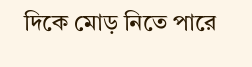দিকে মোড় নিতে পারে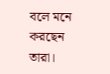বলে মনে করছেন তারা।